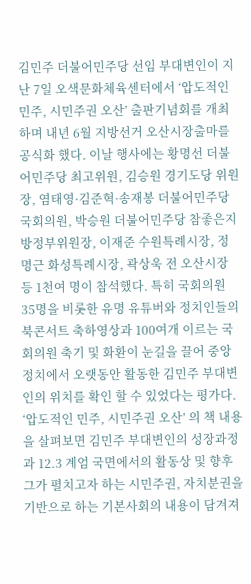김민주 더불어민주당 선임 부대변인이 지난 7일 오색문화체육센터에서 ‘압도적인 민주, 시민주권 오산’ 출판기념회를 개최하며 내년 6월 지방선거 오산시장출마를 공식화 했다. 이날 행사에는 황명선 더불어민주당 최고위원, 김승원 경기도당 위원장, 염태영·김준혁·송재봉 더불어민주당 국회의원, 박승원 더불어민주당 참좋은지방정부위원장, 이재준 수원특례시장, 정명근 화성특례시장, 곽상욱 전 오산시장 등 1천여 명이 참석했다. 특히 국회의원 35명을 비롯한 유명 유튜버와 정치인들의 북콘서트 축하영상과 100여개 이르는 국회의원 축기 및 화환이 눈길을 끌어 중앙정치에서 오랫동안 활동한 김민주 부대변인의 위치를 확인 할 수 있었다는 평가다. ‘압도적인 민주, 시민주권 오산’ 의 책 내용을 살펴보면 김민주 부대변인의 성장과정과 12.3 계엄 국면에서의 활동상 및 향후 그가 펼치고자 하는 시민주권, 자치분권을 기반으로 하는 기본사회의 내용이 담겨져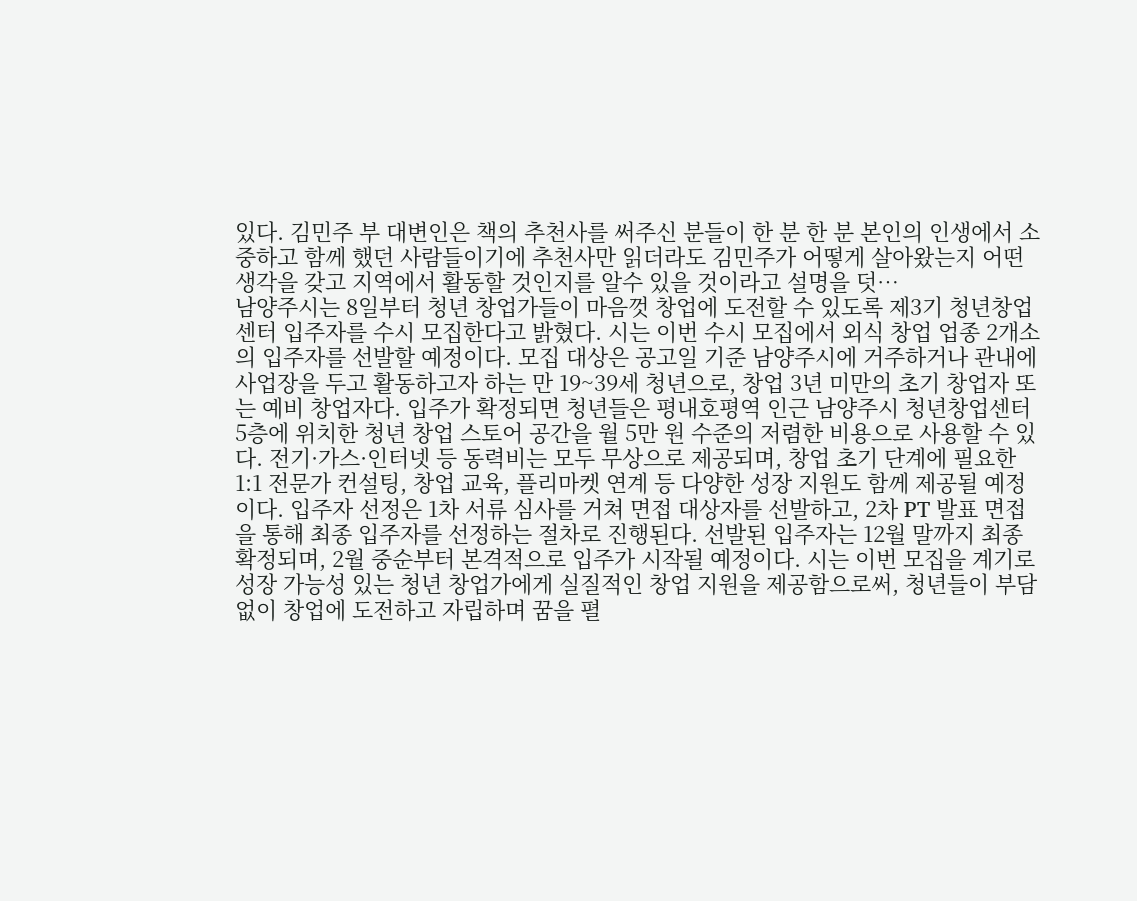있다. 김민주 부 대변인은 책의 추천사를 써주신 분들이 한 분 한 분 본인의 인생에서 소중하고 함께 했던 사람들이기에 추천사만 읽더라도 김민주가 어떻게 살아왔는지 어떤 생각을 갖고 지역에서 활동할 것인지를 알수 있을 것이라고 설명을 덧…
남양주시는 8일부터 청년 창업가들이 마음껏 창업에 도전할 수 있도록 제3기 청년창업센터 입주자를 수시 모집한다고 밝혔다. 시는 이번 수시 모집에서 외식 창업 업종 2개소의 입주자를 선발할 예정이다. 모집 대상은 공고일 기준 남양주시에 거주하거나 관내에 사업장을 두고 활동하고자 하는 만 19~39세 청년으로, 창업 3년 미만의 초기 창업자 또는 예비 창업자다. 입주가 확정되면 청년들은 평내호평역 인근 남양주시 청년창업센터 5층에 위치한 청년 창업 스토어 공간을 월 5만 원 수준의 저렴한 비용으로 사용할 수 있다. 전기·가스·인터넷 등 동력비는 모두 무상으로 제공되며, 창업 초기 단계에 필요한 1:1 전문가 컨설팅, 창업 교육, 플리마켓 연계 등 다양한 성장 지원도 함께 제공될 예정이다. 입주자 선정은 1차 서류 심사를 거쳐 면접 대상자를 선발하고, 2차 PT 발표 면접을 통해 최종 입주자를 선정하는 절차로 진행된다. 선발된 입주자는 12월 말까지 최종 확정되며, 2월 중순부터 본격적으로 입주가 시작될 예정이다. 시는 이번 모집을 계기로 성장 가능성 있는 청년 창업가에게 실질적인 창업 지원을 제공함으로써, 청년들이 부담 없이 창업에 도전하고 자립하며 꿈을 펼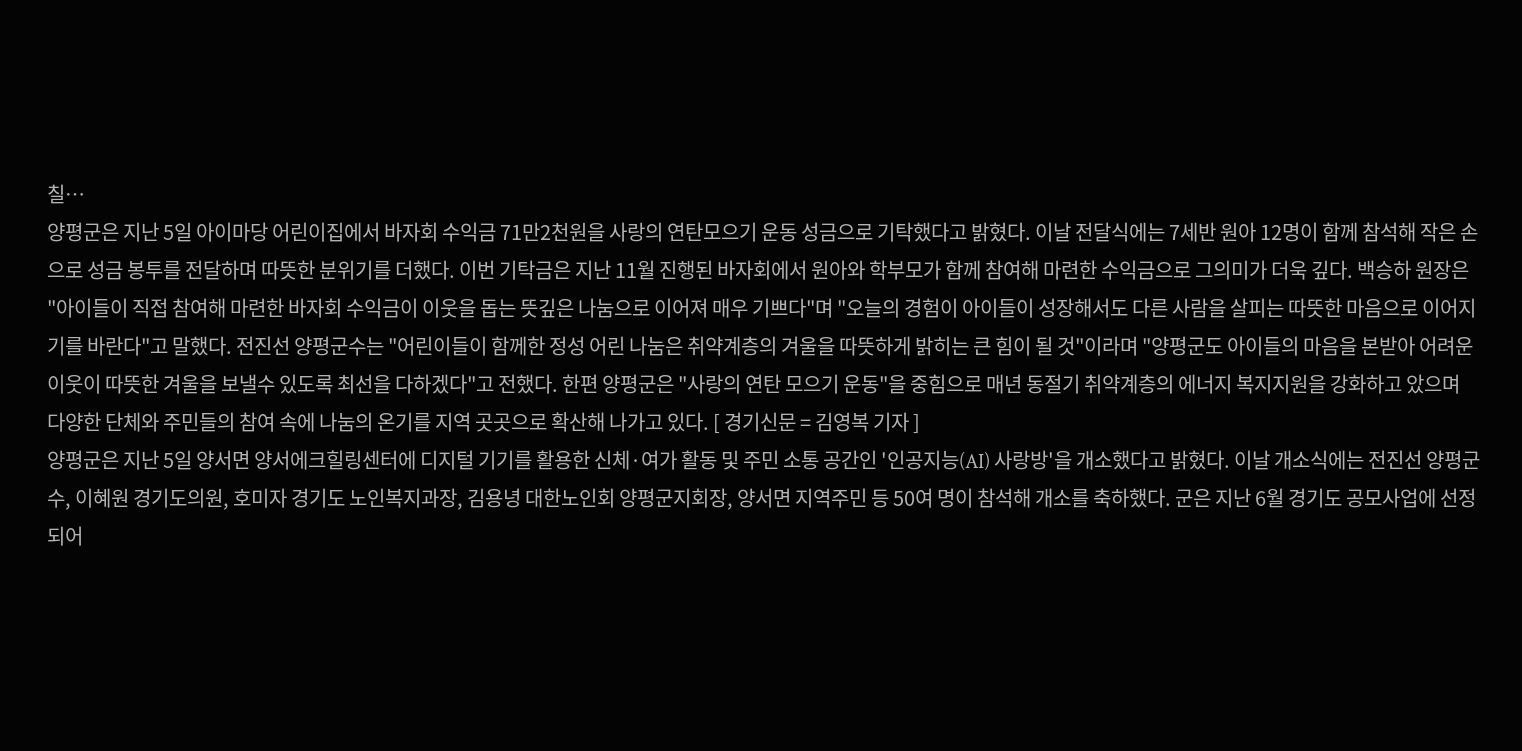칠…
양평군은 지난 5일 아이마당 어린이집에서 바자회 수익금 71만2천원을 사랑의 연탄모으기 운동 성금으로 기탁했다고 밝혔다. 이날 전달식에는 7세반 원아 12명이 함께 참석해 작은 손으로 성금 봉투를 전달하며 따뜻한 분위기를 더했다. 이번 기탁금은 지난 11월 진행된 바자회에서 원아와 학부모가 함께 참여해 마련한 수익금으로 그의미가 더욱 깊다. 백승하 원장은 "아이들이 직접 참여해 마련한 바자회 수익금이 이웃을 돕는 뜻깊은 나눔으로 이어져 매우 기쁘다"며 "오늘의 경험이 아이들이 성장해서도 다른 사람을 살피는 따뜻한 마음으로 이어지기를 바란다"고 말했다. 전진선 양평군수는 "어린이들이 함께한 정성 어린 나눔은 취약계층의 겨울을 따뜻하게 밝히는 큰 힘이 될 것"이라며 "양평군도 아이들의 마음을 본받아 어려운 이웃이 따뜻한 겨울을 보낼수 있도록 최선을 다하겠다"고 전했다. 한편 양평군은 "사랑의 연탄 모으기 운동"을 중힘으로 매년 동절기 취약계층의 에너지 복지지원을 강화하고 았으며 다양한 단체와 주민들의 참여 속에 나눔의 온기를 지역 곳곳으로 확산해 나가고 있다. [ 경기신문 = 김영복 기자 ]
양평군은 지난 5일 양서면 양서에크힐링센터에 디지털 기기를 활용한 신체·여가 활동 및 주민 소통 공간인 '인공지능(AI) 사랑방'을 개소했다고 밝혔다. 이날 개소식에는 전진선 양평군수, 이혜원 경기도의원, 호미자 경기도 노인복지과장, 김용녕 대한노인회 양평군지회장, 양서면 지역주민 등 50여 명이 참석해 개소를 축하했다. 군은 지난 6월 경기도 공모사업에 선정되어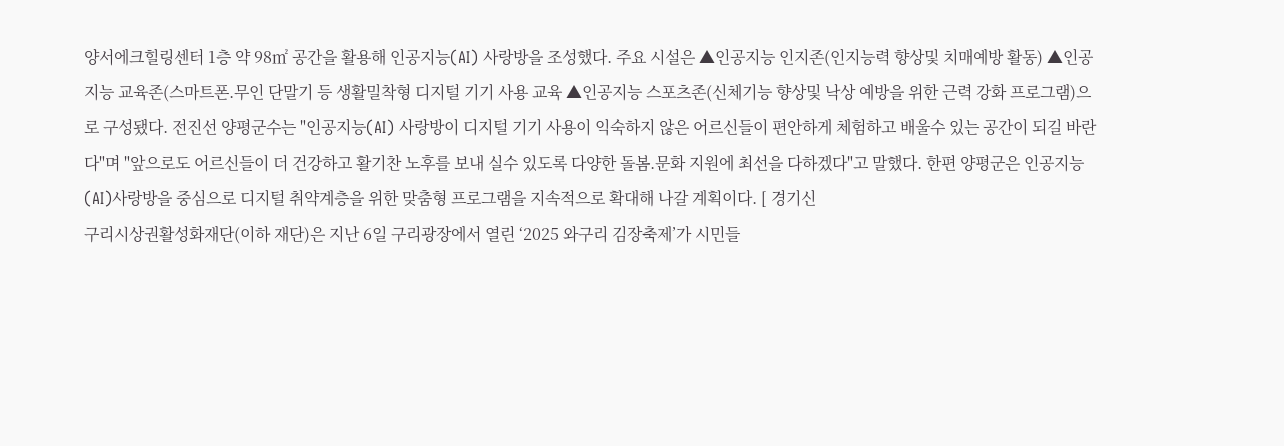양서에크힐링센터 1층 약 98㎡ 공간을 활용해 인공지능(AI) 사랑방을 조성했다. 주요 시설은 ▲인공지능 인지존(인지능력 향상및 치매예방 활동) ▲인공지능 교육존(스마트폰.무인 단말기 등 생활밀착형 디지털 기기 사용 교육 ▲인공지능 스포츠존(신체기능 향상및 낙상 예방을 위한 근력 강화 프로그램)으로 구성됐다. 전진선 양평군수는 "인공지능(AI) 사랑방이 디지털 기기 사용이 익숙하지 않은 어르신들이 편안하게 체험하고 배울수 있는 공간이 되길 바란다"며 "앞으로도 어르신들이 더 건강하고 활기찬 노후를 보내 실수 있도록 다양한 돌봄.문화 지원에 최선을 다하겠다"고 말했다. 한편 양평군은 인공지능 (AI)사랑방을 중심으로 디지털 취약계층을 위한 맞춤형 프로그램을 지속적으로 확대해 나갈 계획이다. [ 경기신
구리시상권활성화재단(이하 재단)은 지난 6일 구리광장에서 열린 ‘2025 와구리 김장축제’가 시민들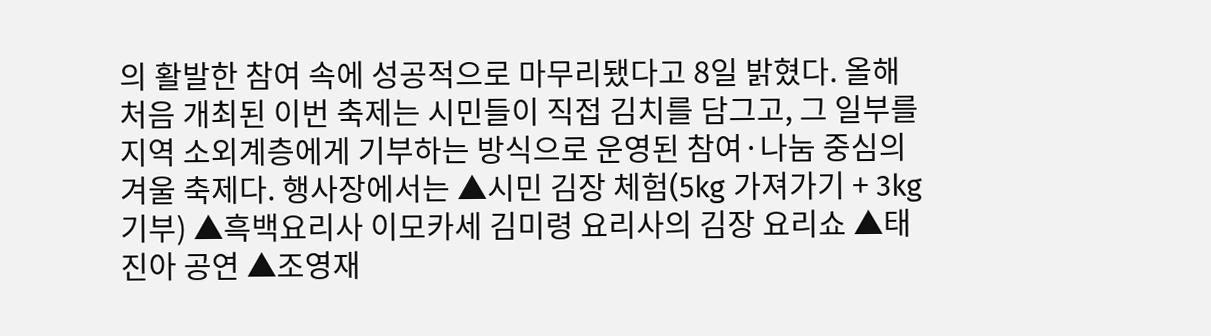의 활발한 참여 속에 성공적으로 마무리됐다고 8일 밝혔다. 올해 처음 개최된 이번 축제는 시민들이 직접 김치를 담그고, 그 일부를 지역 소외계층에게 기부하는 방식으로 운영된 참여·나눔 중심의 겨울 축제다. 행사장에서는 ▲시민 김장 체험(5kg 가져가기 + 3kg 기부) ▲흑백요리사 이모카세 김미령 요리사의 김장 요리쇼 ▲태진아 공연 ▲조영재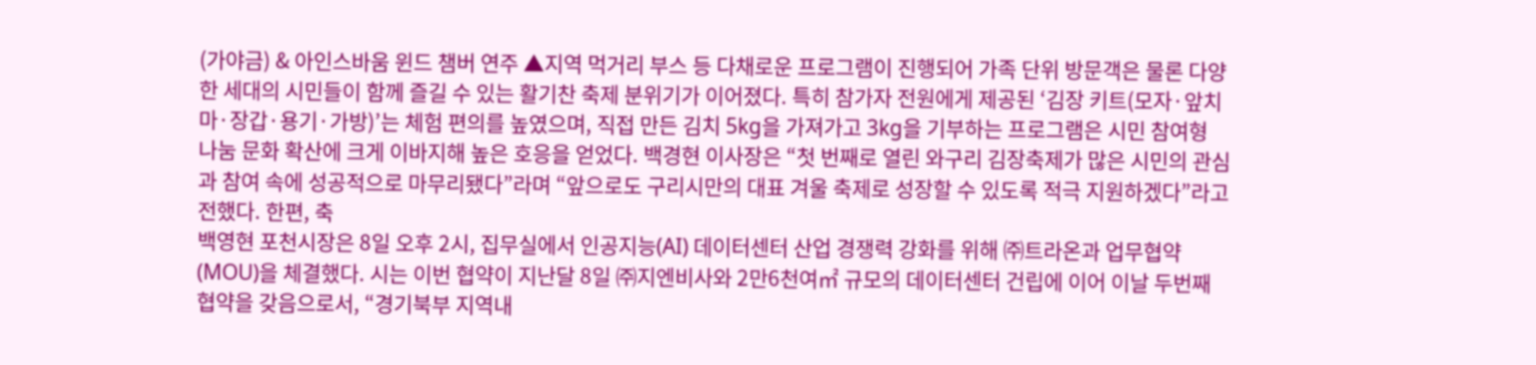(가야금) & 아인스바움 윈드 챔버 연주 ▲지역 먹거리 부스 등 다채로운 프로그램이 진행되어 가족 단위 방문객은 물론 다양한 세대의 시민들이 함께 즐길 수 있는 활기찬 축제 분위기가 이어졌다. 특히 참가자 전원에게 제공된 ‘김장 키트(모자·앞치마·장갑·용기·가방)’는 체험 편의를 높였으며, 직접 만든 김치 5kg을 가져가고 3kg을 기부하는 프로그램은 시민 참여형 나눔 문화 확산에 크게 이바지해 높은 호응을 얻었다. 백경현 이사장은 “첫 번째로 열린 와구리 김장축제가 많은 시민의 관심과 참여 속에 성공적으로 마무리됐다”라며 “앞으로도 구리시만의 대표 겨울 축제로 성장할 수 있도록 적극 지원하겠다”라고 전했다. 한편, 축
백영현 포천시장은 8일 오후 2시, 집무실에서 인공지능(AI) 데이터센터 산업 경쟁력 강화를 위해 ㈜트라온과 업무협약(MOU)을 체결했다. 시는 이번 협약이 지난달 8일 ㈜지엔비사와 2만6천여㎡ 규모의 데이터센터 건립에 이어 이날 두번째 협약을 갖음으로서, “경기북부 지역내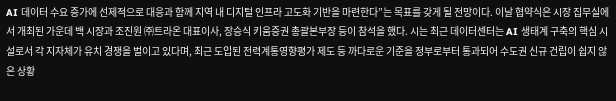AI 데이터 수요 증가에 선제적으로 대응과 함께 지역 내 디지털 인프라 고도화 기반을 마련한다”는 목표를 갖게 될 전망이다. 이날 협약식은 시장 집무실에서 개최된 가운데 백 시장과 조진원 ㈜트라온 대표이사, 장승식 키움증권 총괄본부장 등이 참석을 했다. 시는 최근 데이터센터는 AI 생태계 구축의 핵심 시설로서 각 지자체가 유치 경쟁을 벌이고 있다며, 최근 도입된 전력계통영향평가 제도 등 까다로운 기준을 정부로부터 통과되어 수도권 신규 건립이 쉽지 않은 상황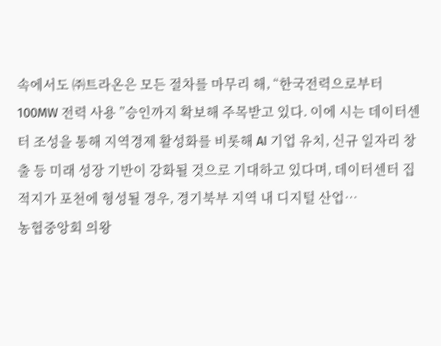속에서도 ㈜트라온은 모든 절차를 마무리 해, “한국전력으로부터 100MW 전력 사용 ”승인까지 확보해 주목받고 있다. 이에 시는 데이터센터 조성을 통해 지역경제 활성화를 비롯해 AI 기업 유치, 신규 일자리 창출 등 미래 성장 기반이 강화될 것으로 기대하고 있다며, 데이터센터 집적지가 포천에 형성될 경우, 경기북부 지역 내 디지털 산업…
농협중앙회 의왕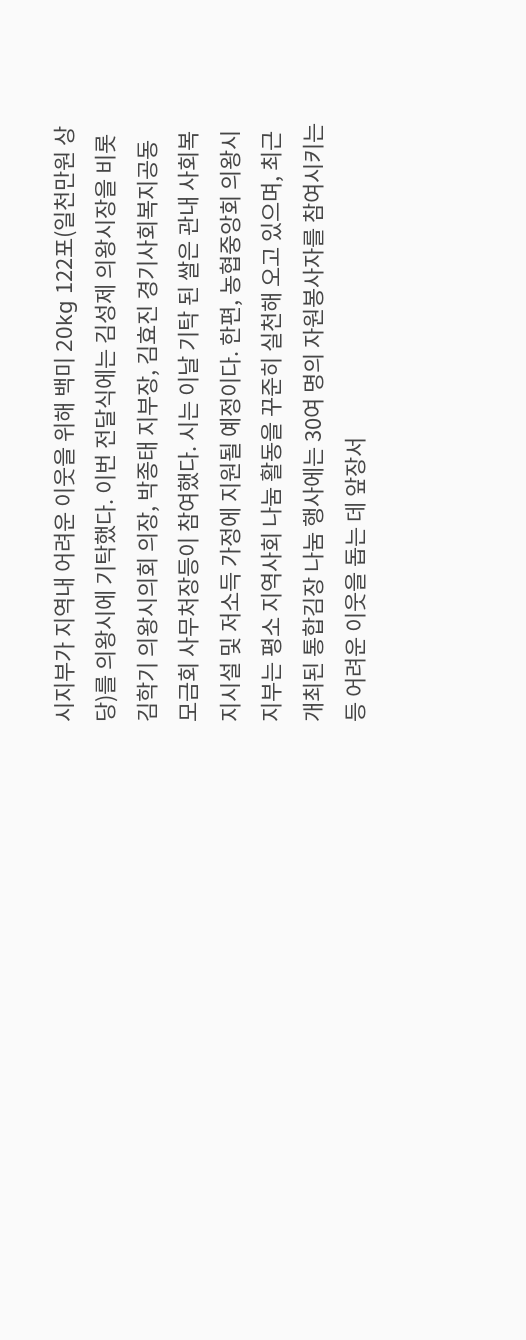시지부가 지역내 어려운 이웃을 위해 백미 20kg 122포(일천만원 상당)를 의왕시에 기탁했다. 이번 전달식에는 김성제 의왕시장을 비롯 김학기 의왕시의회 의장, 박종태 지부장, 김효진 경기사회복지공동모금회 사무처장등이 참여했다. 시는 이날 기탁 된 쌀은 관내 사회복지시설 및 저소득 가정에 지원될 예정이다. 한편, 농협중앙회 의왕시지부는 평소 지역사회 나눔 활동을 꾸준히 실천해 오고 있으며, 최근 개최된 통합김장 나눔 행사에는 30여 명의 자원봉사자를 참여시키는 등 어려운 이웃을 돕는 데 앞장서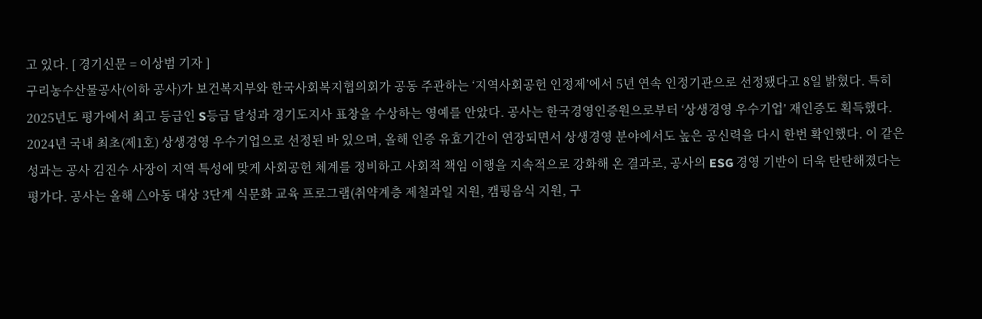고 있다. [ 경기신문 = 이상범 기자 ]
구리농수산물공사(이하 공사)가 보건복지부와 한국사회복지협의회가 공동 주관하는 ‘지역사회공헌 인정제’에서 5년 연속 인정기관으로 선정됐다고 8일 밝혔다. 특히 2025년도 평가에서 최고 등급인 S등급 달성과 경기도지사 표창을 수상하는 영예를 안았다. 공사는 한국경영인증원으로부터 ‘상생경영 우수기업’ 재인증도 획득했다. 2024년 국내 최초(제1호) 상생경영 우수기업으로 선정된 바 있으며, 올해 인증 유효기간이 연장되면서 상생경영 분야에서도 높은 공신력을 다시 한번 확인했다. 이 같은 성과는 공사 김진수 사장이 지역 특성에 맞게 사회공헌 체계를 정비하고 사회적 책임 이행을 지속적으로 강화해 온 결과로, 공사의 ESG 경영 기반이 더욱 탄탄해졌다는 평가다. 공사는 올해 △아동 대상 3단계 식문화 교육 프로그램(취약계층 제철과일 지원, 캠핑음식 지원, 구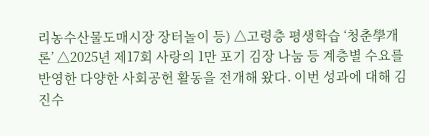리농수산물도매시장 장터놀이 등) △고령층 평생학습 ‘청춘學개론’ △2025년 제17회 사랑의 1만 포기 김장 나눔 등 계층별 수요를 반영한 다양한 사회공헌 활동을 전개해 왔다. 이번 성과에 대해 김진수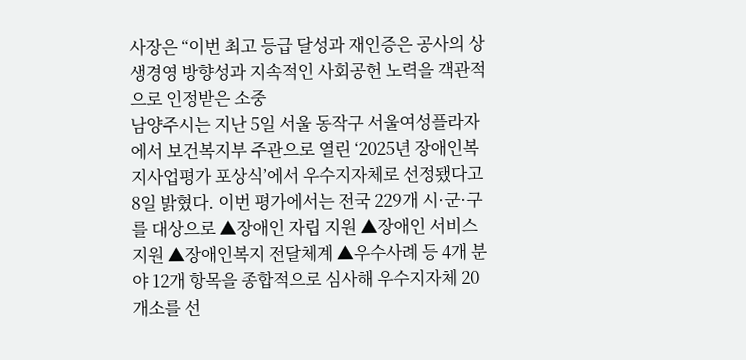사장은 “이번 최고 등급 달성과 재인증은 공사의 상생경영 방향성과 지속적인 사회공헌 노력을 객관적으로 인정받은 소중
남양주시는 지난 5일 서울 동작구 서울여성플라자에서 보건복지부 주관으로 열린 ‘2025년 장애인복지사업평가 포상식’에서 우수지자체로 선정됐다고 8일 밝혔다. 이번 평가에서는 전국 229개 시·군·구를 대상으로 ▲장애인 자립 지원 ▲장애인 서비스 지원 ▲장애인복지 전달체계 ▲우수사례 등 4개 분야 12개 항목을 종합적으로 심사해 우수지자체 20개소를 선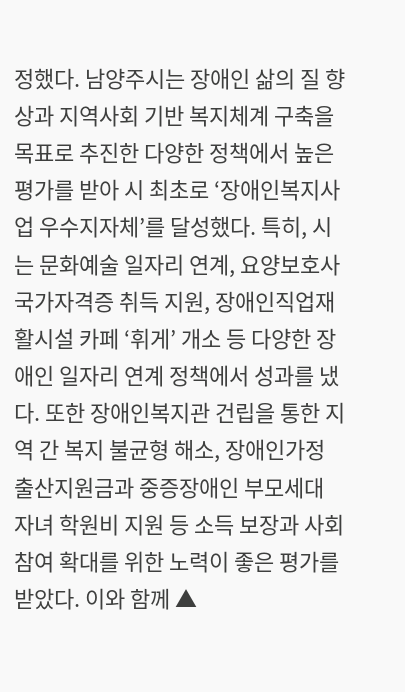정했다. 남양주시는 장애인 삶의 질 향상과 지역사회 기반 복지체계 구축을 목표로 추진한 다양한 정책에서 높은 평가를 받아 시 최초로 ‘장애인복지사업 우수지자체’를 달성했다. 특히, 시는 문화예술 일자리 연계, 요양보호사 국가자격증 취득 지원, 장애인직업재활시설 카페 ‘휘게’ 개소 등 다양한 장애인 일자리 연계 정책에서 성과를 냈다. 또한 장애인복지관 건립을 통한 지역 간 복지 불균형 해소, 장애인가정 출산지원금과 중증장애인 부모세대 자녀 학원비 지원 등 소득 보장과 사회 참여 확대를 위한 노력이 좋은 평가를 받았다. 이와 함께 ▲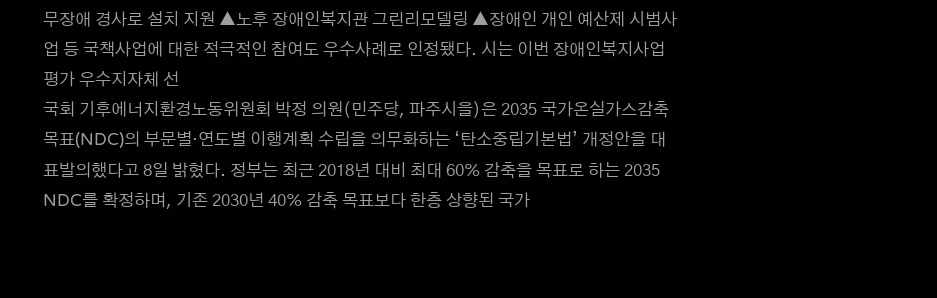무장애 경사로 설치 지원 ▲노후 장애인복지관 그린리모델링 ▲장애인 개인 예산제 시범사업 등 국책사업에 대한 적극적인 참여도 우수사례로 인정됐다. 시는 이번 장애인복지사업평가 우수지자체 선
국회 기후에너지환경노동위원회 박정 의원(민주당, 파주시을)은 2035 국가온실가스감축목표(NDC)의 부문별·연도별 이행계획 수립을 의무화하는 ‘탄소중립기본법’ 개정안을 대표발의했다고 8일 밝혔다. 정부는 최근 2018년 대비 최대 60% 감축을 목표로 하는 2035 NDC를 확정하며, 기존 2030년 40% 감축 목표보다 한층 상향된 국가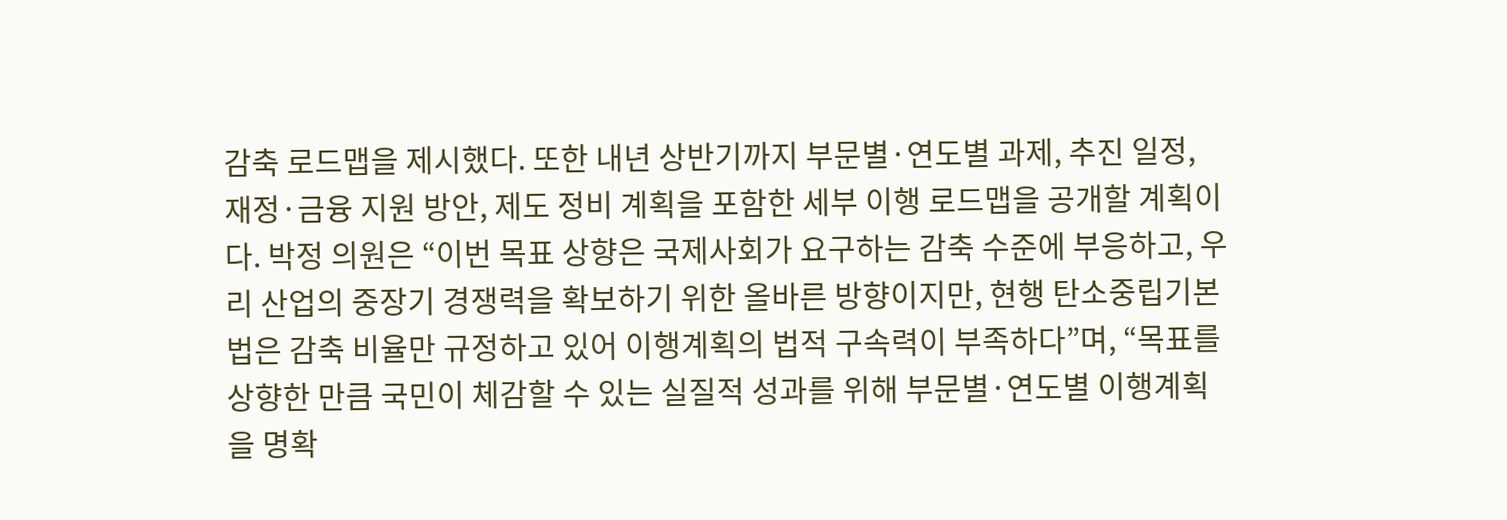감축 로드맵을 제시했다. 또한 내년 상반기까지 부문별·연도별 과제, 추진 일정, 재정·금융 지원 방안, 제도 정비 계획을 포함한 세부 이행 로드맵을 공개할 계획이다. 박정 의원은 “이번 목표 상향은 국제사회가 요구하는 감축 수준에 부응하고, 우리 산업의 중장기 경쟁력을 확보하기 위한 올바른 방향이지만, 현행 탄소중립기본법은 감축 비율만 규정하고 있어 이행계획의 법적 구속력이 부족하다”며, “목표를 상향한 만큼 국민이 체감할 수 있는 실질적 성과를 위해 부문별·연도별 이행계획을 명확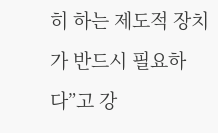히 하는 제도적 장치가 반드시 필요하다”고 강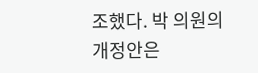조했다. 박 의원의 개정안은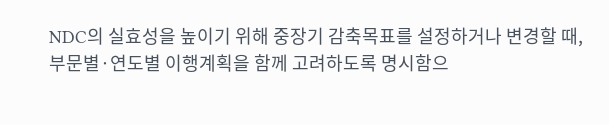NDC의 실효성을 높이기 위해 중장기 감축목표를 설정하거나 변경할 때, 부문별·연도별 이행계획을 함께 고려하도록 명시함으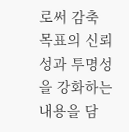로써 감축 목표의 신뢰성과 투명성을 강화하는 내용을 담